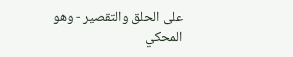على الحلق والتقصير - وهو المحكي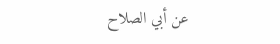عن أبي الصلاح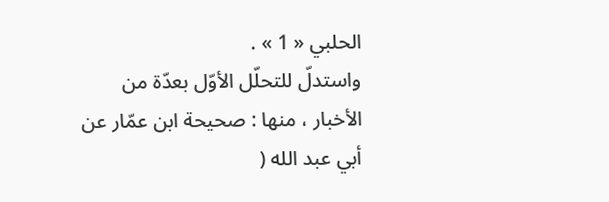الحلبي « 1 » .
واستدلّ للتحلّل الأوّل بعدّة من الأخبار ، منها : صحيحة ابن عمّار عن أبي عبد الله (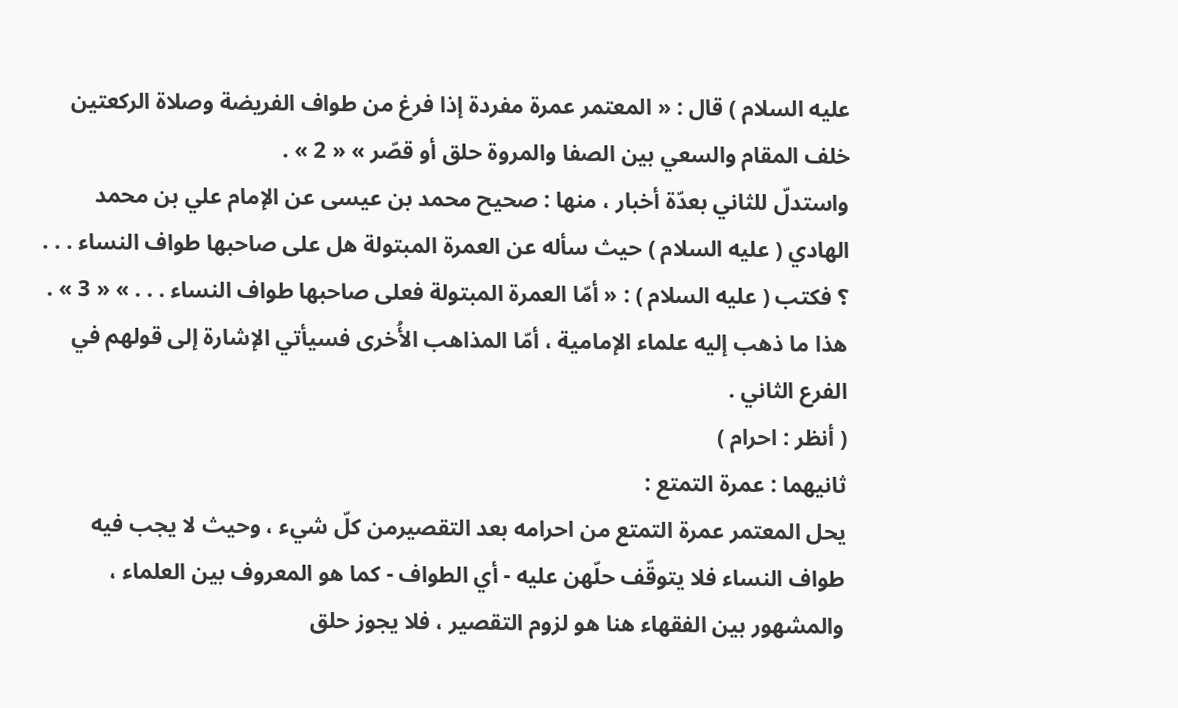عليه السلام ) قال : « المعتمر عمرة مفردة إذا فرغ من طواف الفريضة وصلاة الركعتين خلف المقام والسعي بين الصفا والمروة حلق أو قصّر » « 2 » .
واستدلّ للثاني بعدّة أخبار ، منها : صحيح محمد بن عيسى عن الإمام علي بن محمد الهادي ( عليه السلام ) حيث سأله عن العمرة المبتولة هل على صاحبها طواف النساء . . . ؟ فكتب ( عليه السلام ) : « أمّا العمرة المبتولة فعلى صاحبها طواف النساء . . . » « 3 » .
هذا ما ذهب إليه علماء الإمامية ، أمّا المذاهب الأُخرى فسيأتي الإشارة إلى قولهم في الفرع الثاني .
( أنظر : احرام )
ثانيهما : عمرة التمتع :
يحل المعتمر عمرة التمتع من احرامه بعد التقصيرمن كلّ شيء ، وحيث لا يجب فيه طواف النساء فلا يتوقّف حلّهن عليه - أي الطواف - كما هو المعروف بين العلماء ، والمشهور بين الفقهاء هنا هو لزوم التقصير ، فلا يجوز حلق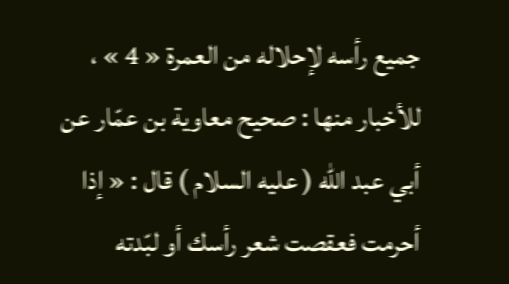جميع رأسه لإحلاله من العمرة « 4 » ، للأخبار منها : صحيح معاوية بن عمّار عن أبي عبد الله ( عليه السلام ) قال : « إذا أحرمت فعقصت شعر رأسك أو لبّدته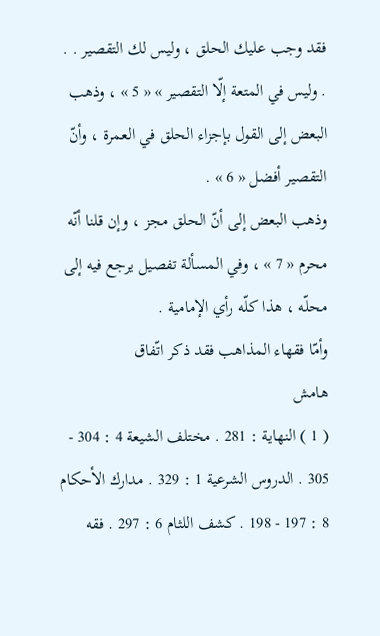فقد وجب عليك الحلق ، وليس لك التقصير . . . وليس في المتعة إلّا التقصير » « 5 » ، وذهب البعض إلى القول بإجزاء الحلق في العمرة ، وأنّ التقصير أفضل « 6 » .
وذهب البعض إلى أنّ الحلق مجز ، وإن قلنا أنّه محرم « 7 » ، وفي المسألة تفصيل يرجع فيه إلى محلّه ، هذا كلّه رأي الإمامية .
وأمّا فقهاء المذاهب فقد ذكر اتّفاق
هامش
( 1 ) النهاية : 281 . مختلف الشيعة 4 : 304 - 305 . الدروس الشرعية 1 : 329 . مدارك الأحكام 8 : 197 - 198 . كشف اللثام 6 : 297 . فقه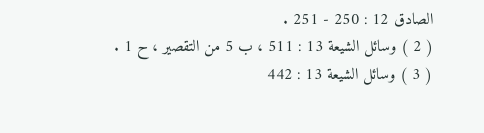الصادق 12 : 250 - 251 .
( 2 ) وسائل الشيعة 13 : 511 ، ب 5 من التقصير ، ح 1 .
( 3 ) وسائل الشيعة 13 : 442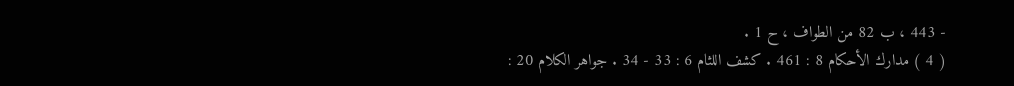- 443 ، ب 82 من الطواف ، ح 1 .
( 4 ) مدارك الأحكام 8 : 461 . كشف اللثام 6 : 33 - 34 . جواهر الكلام 20 :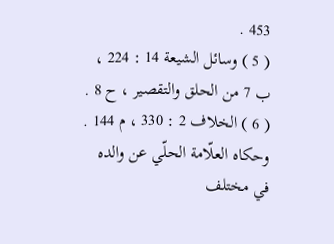453 .
( 5 ) وسائل الشيعة 14 : 224 ، ب 7 من الحلق والتقصير ، ح 8 .
( 6 ) الخلاف 2 : 330 ، م 144 . وحكاه العلّامة الحلّي عن والده في مختلف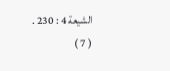الشيعة 4 : 230 .
( 7 )